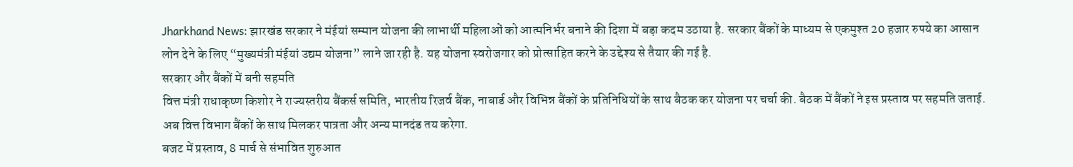Jharkhand News: झारखंड सरकार ने मंईयां सम्मान योजना की लाभार्थी महिलाओं को आत्मनिर्भर बनाने की दिशा में बड़ा कदम उठाया है. सरकार बैंकों के माध्यम से एकमुश्त 20 हजार रुपये का आसान लोन देने के लिए “मुख्यमंत्री मंईयां उद्यम योजना” लाने जा रही है. यह योजना स्वरोजगार को प्रोत्साहित करने के उद्देश्य से तैयार की गई है.
सरकार और बैंकों में बनी सहमति
वित्त मंत्री राधाकृष्ण किशोर ने राज्यस्तरीय बैंकर्स समिति, भारतीय रिजर्व बैंक, नाबार्ड और विभिन्न बैंकों के प्रतिनिधियों के साथ बैठक कर योजना पर चर्चा की. बैठक में बैंकों ने इस प्रस्ताव पर सहमति जताई. अब वित्त विभाग बैंकों के साथ मिलकर पात्रता और अन्य मानदंड तय करेगा.
बजट में प्रस्ताव, 8 मार्च से संभावित शुरुआत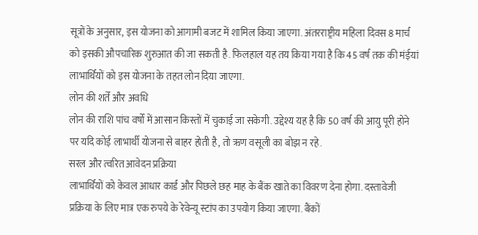सूत्रों के अनुसार, इस योजना को आगामी बजट में शामिल किया जाएगा. अंतरराष्ट्रीय महिला दिवस 8 मार्च को इसकी औपचारिक शुरुआत की जा सकती है. फिलहाल यह तय किया गया है कि 45 वर्ष तक की मंईयां लाभार्थियों को इस योजना के तहत लोन दिया जाएगा.
लोन की शर्तें और अवधि
लोन की राशि पांच वर्षों में आसान किस्तों में चुकाई जा सकेगी. उद्देश्य यह है कि 50 वर्ष की आयु पूरी होने पर यदि कोई लाभार्थी योजना से बाहर होती है, तो ऋण वसूली का बोझ न रहे.
सरल और त्वरित आवेदन प्रक्रिया
लाभार्थियों को केवल आधार कार्ड और पिछले छह माह के बैंक खाते का विवरण देना होगा. दस्तावेजी प्रक्रिया के लिए मात्र एक रुपये के रेवेन्यू स्टांप का उपयोग किया जाएगा. बैंकों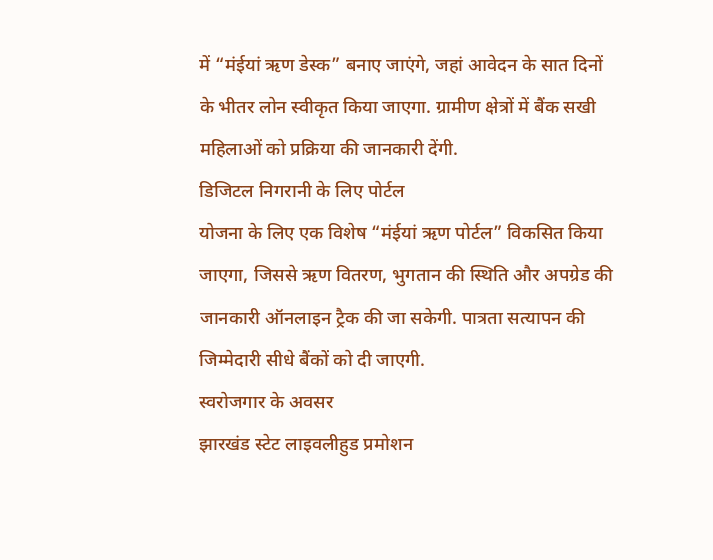में “मंईयां ऋण डेस्क” बनाए जाएंगे, जहां आवेदन के सात दिनों के भीतर लोन स्वीकृत किया जाएगा. ग्रामीण क्षेत्रों में बैंक सखी महिलाओं को प्रक्रिया की जानकारी देंगी.
डिजिटल निगरानी के लिए पोर्टल
योजना के लिए एक विशेष “मंईयां ऋण पोर्टल” विकसित किया जाएगा, जिससे ऋण वितरण, भुगतान की स्थिति और अपग्रेड की जानकारी ऑनलाइन ट्रैक की जा सकेगी. पात्रता सत्यापन की जिम्मेदारी सीधे बैंकों को दी जाएगी.
स्वरोजगार के अवसर
झारखंड स्टेट लाइवलीहुड प्रमोशन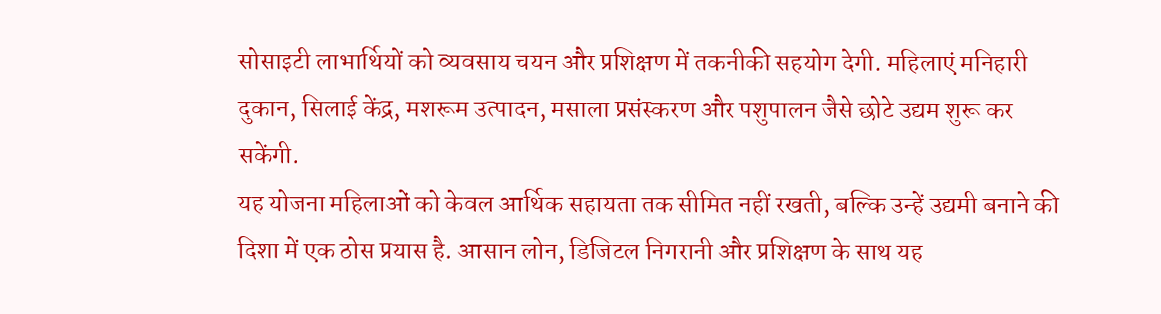सोसाइटी लाभार्थियों को व्यवसाय चयन और प्रशिक्षण में तकनीकी सहयोग देगी. महिलाएं मनिहारी दुकान, सिलाई केंद्र, मशरूम उत्पादन, मसाला प्रसंस्करण और पशुपालन जैसे छोटे उद्यम शुरू कर सकेंगी.
यह योजना महिलाओं को केवल आर्थिक सहायता तक सीमित नहीं रखती, बल्कि उन्हें उद्यमी बनाने की दिशा में एक ठोस प्रयास है. आसान लोन, डिजिटल निगरानी और प्रशिक्षण के साथ यह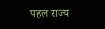पहल राज्य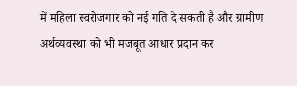में महिला स्वरोजगार को नई गति दे सकती है और ग्रामीण अर्थव्यवस्था को भी मजबूत आधार प्रदान कर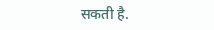सकती है.